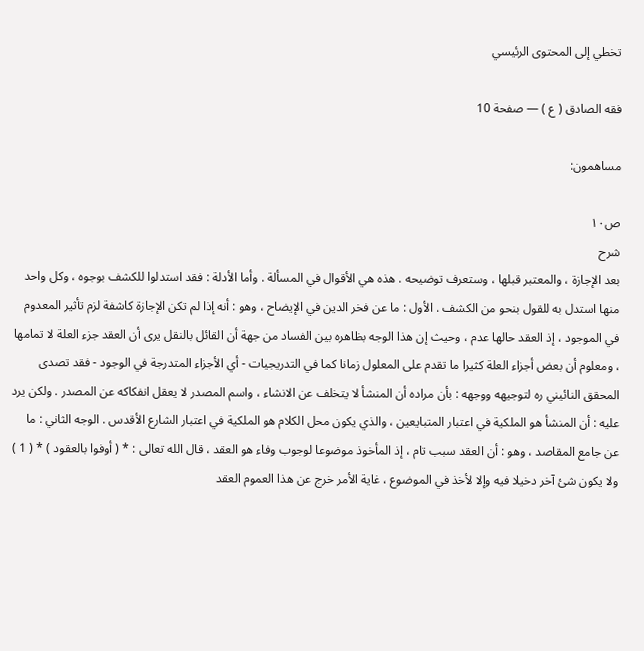تخطي إلى المحتوى الرئيسي

فقه الصادق ( ع ) — صفحة 10

مساهمون:

ص١٠
شرح
بعد الإجازة ، والمعتبر قبلها ، وستعرف توضيحه . هذه هي الأقوال في المسألة . وأما الأدلة : فقد استدلوا للكشف بوجوه ، وكل واحد منها استدل به للقول بنحو من الكشف . الأول : ما عن فخر الدين في الإيضاح ، وهو : أنه إذا لم تكن الإجازة كاشفة لزم تأثير المعدوم في الموجود ، إذ العقد حالها عدم ، وحيث إن هذا الوجه بظاهره بين الفساد من جهة أن القائل بالنقل يرى أن العقد جزء العلة لا تمامها ، ومعلوم أن بعض أجزاء العلة كثيرا ما تقدم على المعلول زمانا كما في التدريجيات - أي الأجزاء المتدرجة في الوجود - فقد تصدى المحقق النائيني ره لتوجيهه ووجهه : بأن مراده أن المنشأ لا يتخلف عن الانشاء ، واسم المصدر لا يعقل انفكاكه عن المصدر . ولكن يرد عليه : أن المنشأ هو الملكية في اعتبار المتبايعين ، والذي يكون محل الكلام هو الملكية في اعتبار الشارع الأقدس . الوجه الثاني : ما عن جامع المقاصد ، وهو : أن العقد سبب تام ، إذ المأخوذ موضوعا لوجوب وفاء هو العقد ، قال الله تعالى : * ( أوفوا بالعقود ) * ( 1 ) ولا يكون شئ آخر دخيلا فيه وإلا لأخذ في الموضوع ، غاية الأمر خرج عن هذا العموم العقد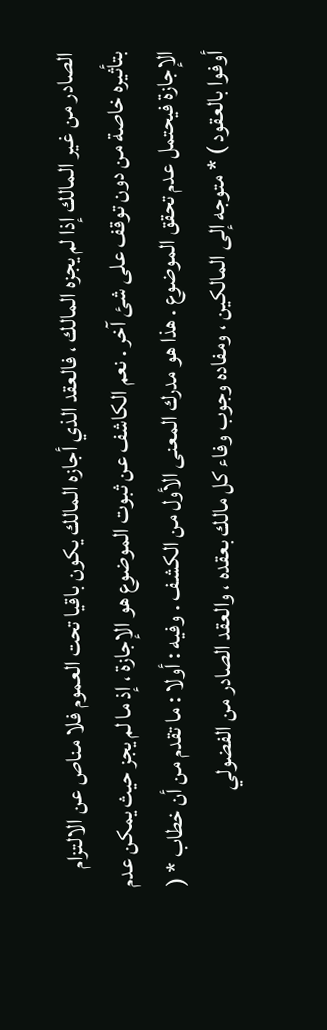الصادر من غير المالك إذا لم يجزه المالك ، فالعقد الذي أجازه المالك يكون باقيا تحت العموم فلا مناص عن الالتزام بتأثيره خاصة من دون توقف على شئ آخر . نعم الكاشف عن ثبوت الموضوع هو الإجازة ، إذ ما لم يجز حيث يمكن عدم الإجازة فيحتمل عدم تحقق الموضوع . هذا هو مدرك المعنى الأول من الكشف . وفيه : أولا : ما تقدم من أن خطاب * ( أوفوا بالعقود ) * متوجه إلى المالكين ، ومفاده وجوب وفاء كل مالك بعقده ، والعقد الصادر من الفضولي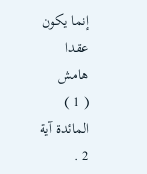إنما يكون عقدا
هامش
( 1 ) المائدة آية 2 .